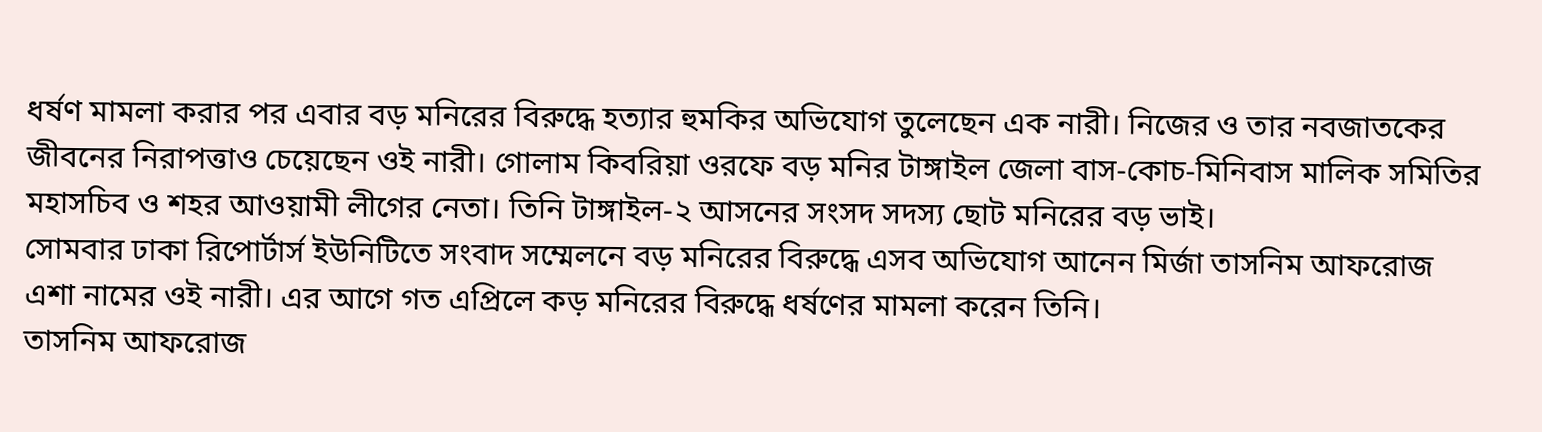ধর্ষণ মামলা করার পর এবার বড় মনিরের বিরুদ্ধে হত্যার হুমকির অভিযোগ তুলেছেন এক নারী। নিজের ও তার নবজাতকের জীবনের নিরাপত্তাও চেয়েছেন ওই নারী। গোলাম কিবরিয়া ওরফে বড় মনির টাঙ্গাইল জেলা বাস-কোচ-মিনিবাস মালিক সমিতির মহাসচিব ও শহর আওয়ামী লীগের নেতা। তিনি টাঙ্গাইল-২ আসনের সংসদ সদস্য ছোট মনিরের বড় ভাই।
সোমবার ঢাকা রিপোর্টার্স ইউনিটিতে সংবাদ সম্মেলনে বড় মনিরের বিরুদ্ধে এসব অভিযোগ আনেন মির্জা তাসনিম আফরোজ এশা নামের ওই নারী। এর আগে গত এপ্রিলে কড় মনিরের বিরুদ্ধে ধর্ষণের মামলা করেন তিনি।
তাসনিম আফরোজ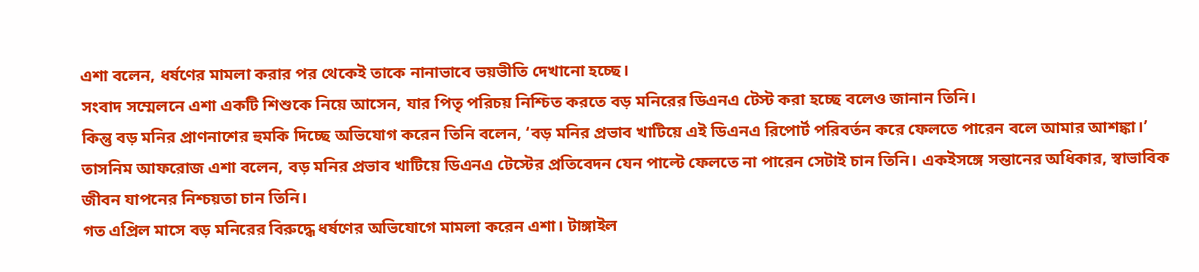এশা বলেন, ধর্ষণের মামলা করার পর থেকেই তাকে নানাভাবে ভয়ভীতি দেখানো হচ্ছে।
সংবাদ সম্মেলনে এশা একটি শিশুকে নিয়ে আসেন, যার পিতৃ পরিচয় নিশ্চিত করতে বড় মনিরের ডিএনএ টেস্ট করা হচ্ছে বলেও জানান তিনি।
কিন্তু বড় মনির প্রাণনাশের হুমকি দিচ্ছে অভিযোগ করেন তিনি বলেন, ‘বড় মনির প্রভাব খাটিয়ে এই ডিএনএ রিপোর্ট পরিবর্তন করে ফেলতে পারেন বলে আমার আশঙ্কা।’
তাসনিম আফরোজ এশা বলেন, বড় মনির প্রভাব খাটিয়ে ডিএনএ টেস্টের প্রতিবেদন যেন পাল্টে ফেলতে না পারেন সেটাই চান তিনি। একইসঙ্গে সন্তানের অধিকার, স্বাভাবিক জীবন যাপনের নিশ্চয়তা চান তিনি।
গত এপ্রিল মাসে বড় মনিরের বিরুদ্ধে ধর্ষণের অভিযোগে মামলা করেন এশা। টাঙ্গাইল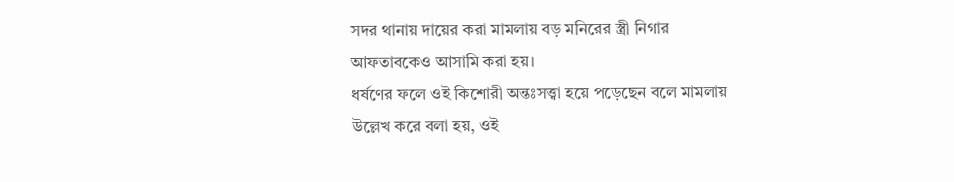সদর থানায় দায়ের করা মামলায় বড় মনিরের স্ত্রী নিগার আফতাবকেও আসামি করা হয়।
ধর্ষণের ফলে ওই কিশোরী অন্তঃসত্ত্বা হয়ে পড়েছেন বলে মামলায় উল্লেখ করে বলা হয়, ওই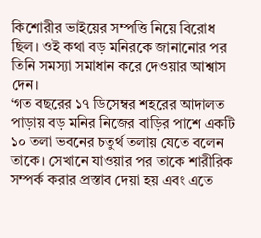কিশোরীর ভাইয়ের সম্পত্তি নিয়ে বিরোধ ছিল। ওই কথা বড় মনিরকে জানানোর পর তিনি সমস্যা সমাধান করে দেওয়ার আশ্বাস দেন।
‘গত বছরের ১৭ ডিসেম্বর শহরের আদালত পাড়ায় বড় মনির নিজের বাড়ির পাশে একটি ১০ তলা ভবনের চতুর্থ তলায় যেতে বলেন তাকে। সেখানে যাওয়ার পর তাকে শারীরিক সম্পর্ক করার প্রস্তাব দেয়া হয় এবং এতে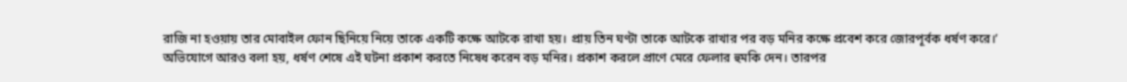রাজি না হওয়ায় তার মোবাইল ফোন ছিনিয়ে নিয়ে তাকে একটি কক্ষে আটকে রাখা হয়। প্রায় তিন ঘণ্টা তাকে আটকে রাখার পর বড় মনির কক্ষে প্রবেশ করে জোরপূর্বক ধর্ষণ করে।’
অভিযোগে আরও বলা হয়, ধর্ষণ শেষে এই ঘটনা প্রকাশ করতে নিষেধ করেন বড় মনির। প্রকাশ করলে প্রাণে মেরে ফেলার হুমকি দেন। তারপর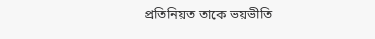প্রতিনিয়ত তাকে ভয়ভীতি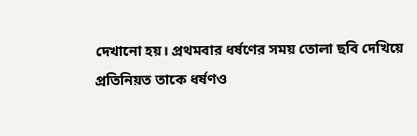দেখানো হয়। প্রথমবার ধর্ষণের সময় তোলা ছবি দেখিয়ে প্রতিনিয়ত তাকে ধর্ষণও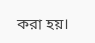করা হয়।